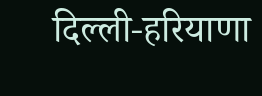दिल्ली-हरियाणा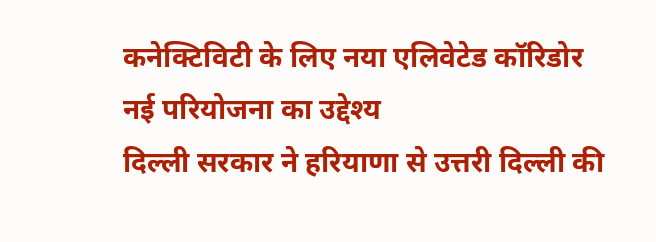कनेक्टिविटी के लिए नया एलिवेटेड कॉरिडोर
नई परियोजना का उद्देश्य
दिल्ली सरकार ने हरियाणा से उत्तरी दिल्ली की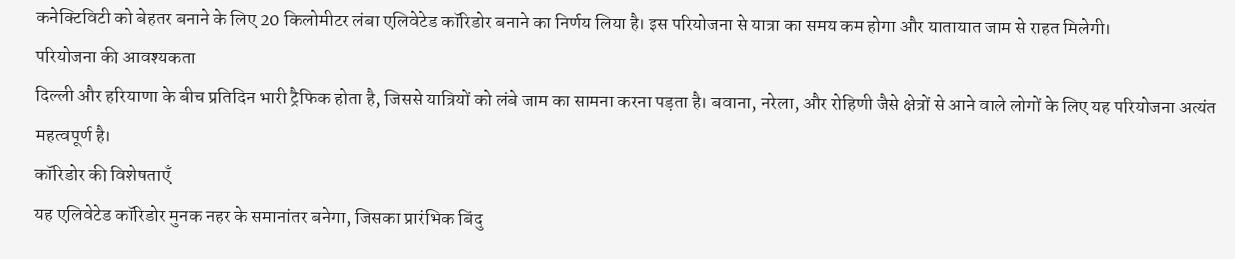कनेक्टिविटी को बेहतर बनाने के लिए 20 किलोमीटर लंबा एलिवेटेड कॉरिडोर बनाने का निर्णय लिया है। इस परियोजना से यात्रा का समय कम होगा और यातायात जाम से राहत मिलेगी।
परियोजना की आवश्यकता
दिल्ली और हरियाणा के बीच प्रतिदिन भारी ट्रैफिक होता है, जिससे यात्रियों को लंबे जाम का सामना करना पड़ता है। बवाना, नरेला, और रोहिणी जैसे क्षेत्रों से आने वाले लोगों के लिए यह परियोजना अत्यंत महत्वपूर्ण है।
कॉरिडोर की विशेषताएँ
यह एलिवेटेड कॉरिडोर मुनक नहर के समानांतर बनेगा, जिसका प्रारंभिक बिंदु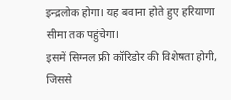इन्द्रलोक होगा। यह बवाना होते हुए हरियाणा सीमा तक पहुंचेगा।
इसमें सिग्नल फ्री कॉरिडोर की विशेषता होगी, जिससे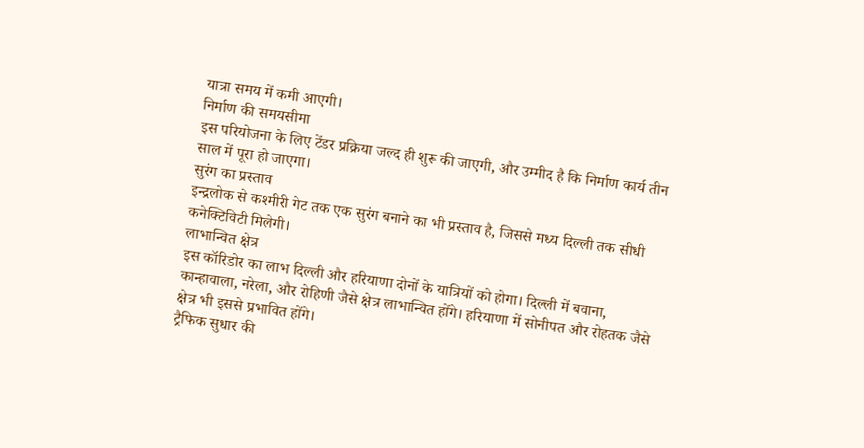यात्रा समय में कमी आएगी।
निर्माण की समयसीमा
इस परियोजना के लिए टेंडर प्रक्रिया जल्द ही शुरू की जाएगी, और उम्मीद है कि निर्माण कार्य तीन साल में पूरा हो जाएगा।
सुरंग का प्रस्ताव
इन्द्रलोक से कश्मीरी गेट तक एक सुरंग बनाने का भी प्रस्ताव है, जिससे मध्य दिल्ली तक सीधी कनेक्टिविटी मिलेगी।
लाभान्वित क्षेत्र
इस कॉरिडोर का लाभ दिल्ली और हरियाणा दोनों के यात्रियों को होगा। दिल्ली में बवाना, कान्हावाला, नरेला, और रोहिणी जैसे क्षेत्र लाभान्वित होंगे। हरियाणा में सोनीपत और रोहतक जैसे क्षेत्र भी इससे प्रभावित होंगे।
ट्रैफिक सुधार की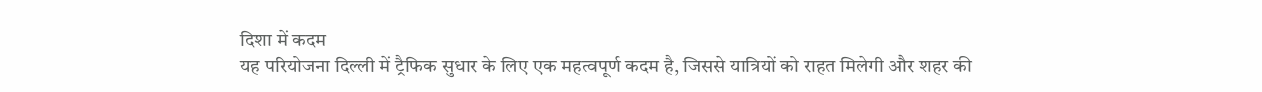दिशा में कदम
यह परियोजना दिल्ली में ट्रैफिक सुधार के लिए एक महत्वपूर्ण कदम है, जिससे यात्रियों को राहत मिलेगी और शहर की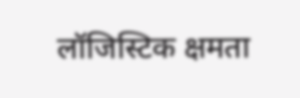लॉजिस्टिक क्षमता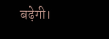बढ़ेगी।